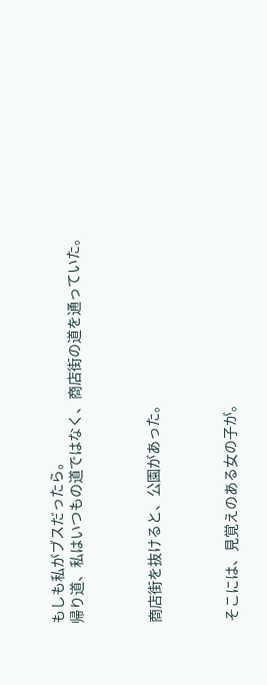もしも私がブスだったら。
帰り道、私はいつもの道ではなく、商店街の道を通っていた。



商店街を抜けると、公園があった。



そこには、見覚えのある女の子が。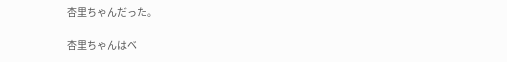杏里ちゃんだった。

杏里ちゃんはベ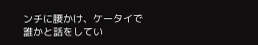ンチに腰かけ、ケータイで誰かと話をしてい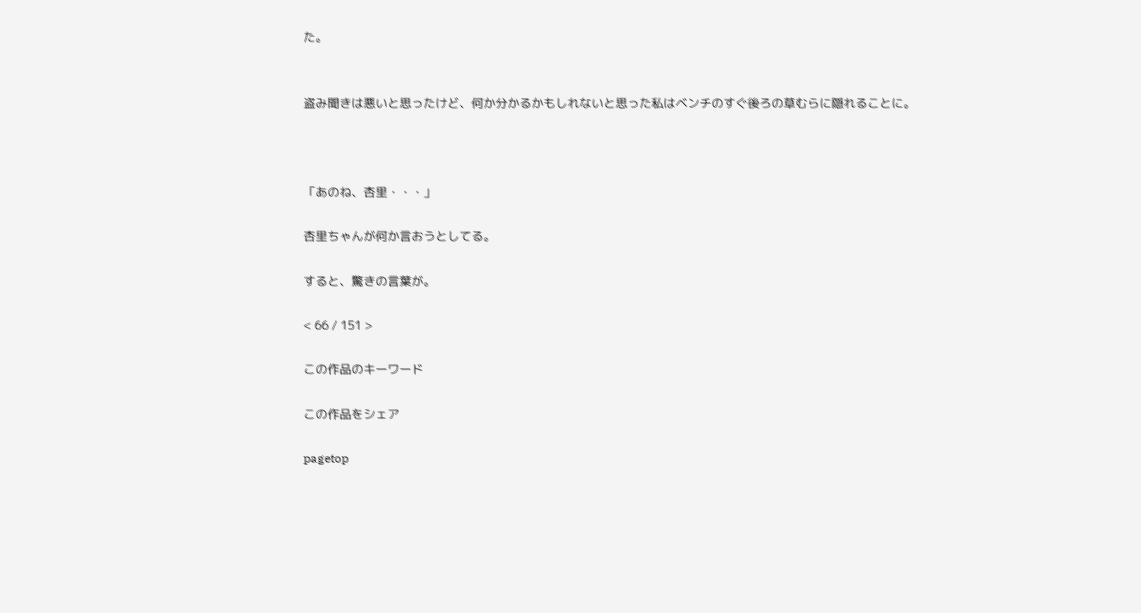た。


盗み聞きは悪いと思ったけど、何か分かるかもしれないと思った私はベンチのすぐ後ろの草むらに隠れることに。



「あのね、杏里・・・」

杏里ちゃんが何か言おうとしてる。

すると、驚きの言葉が。

< 66 / 151 >

この作品のキーワード

この作品をシェア

pagetop